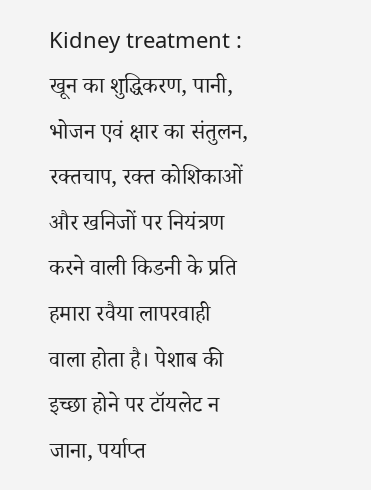Kidney treatment : खून का शुद्धिकरण, पानी, भोजन एवं क्षार का संतुलन, रक्तचाप, रक्त कोशिकाओं और खनिजों पर नियंत्रण करने वाली किडनी के प्रति हमारा रवैया लापरवाही वाला होता है। पेशाब की इच्छा होने पर टॉयलेट न जाना, पर्याप्त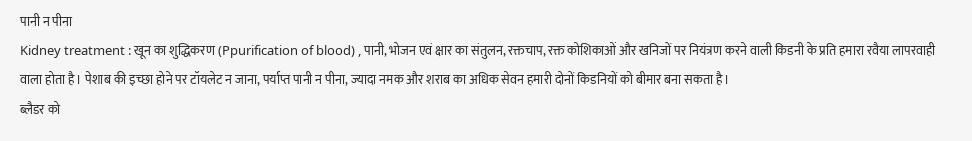पानी न पीना
Kidney treatment : खून का शुद्धिकरण (Ppurification of blood) , पानी, भोजन एवं क्षार का संतुलन, रक्तचाप, रक्त कोशिकाओं और खनिजों पर नियंत्रण करने वाली किडनी के प्रति हमारा रवैया लापरवाही वाला होता है। पेशाब की इच्छा होने पर टॉयलेट न जाना, पर्याप्त पानी न पीना, ज्यादा नमक और शराब का अधिक सेवन हमारी दोनों किडनियों को बीमार बना सकता है।
ब्लैडर को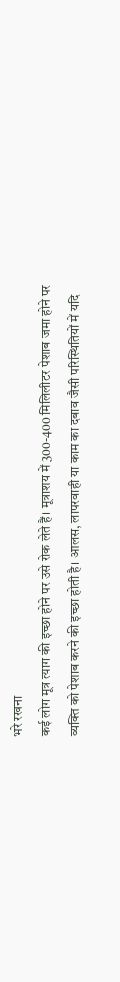भरे रखना
कई लोग मूत्र त्याग की इच्छा होने पर उसे रोक लेते हैं। मूत्राशय में 300-400 मिलिलीटर पेशाब जमा होने पर व्यक्ति को पेशाब करने की इच्छा होती है। आलस, लापरवाही या काम का दबाव जैसी परिस्थितियों में यदि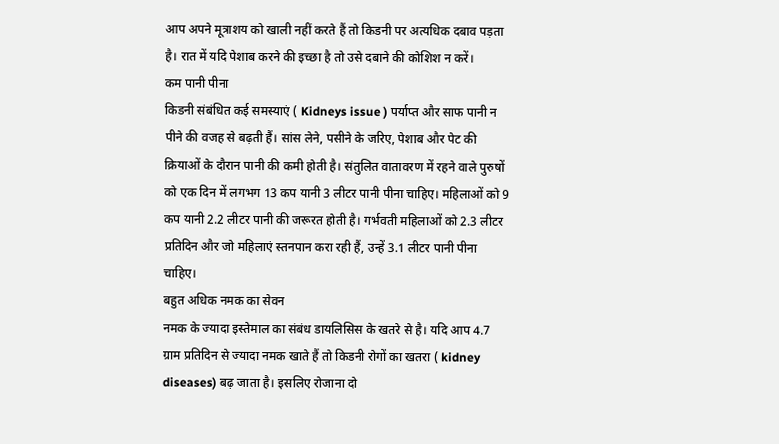आप अपने मूत्राशय को खाली नहीं करते हैं तो किडनी पर अत्यधिक दबाव पड़ता है। रात में यदि पेशाब करने की इच्छा है तो उसे दबाने की कोशिश न करें।
कम पानी पीना
किडनी संबंधित कई समस्याएं ( Kidneys issue ) पर्याप्त और साफ पानी न पीने की वजह से बढ़ती हैं। सांस लेने, पसीने के जरिए, पेशाब और पेट की क्रियाओं के दौरान पानी की कमी होती है। संतुलित वातावरण में रहने वाले पुरुषों को एक दिन में लगभग 13 कप यानी 3 लीटर पानी पीना चाहिए। महिलाओं को 9 कप यानी 2.2 लीटर पानी की जरूरत होती है। गर्भवती महिलाओं को 2.3 लीटर प्रतिदिन और जो महिलाएं स्तनपान करा रही हैं, उन्हें 3.1 लीटर पानी पीना चाहिए।
बहुत अधिक नमक का सेवन
नमक के ज्यादा इस्तेमाल का संबंध डायलिसिस के खतरे से है। यदि आप 4.7 ग्राम प्रतिदिन से ज्यादा नमक खाते हैं तो किडनी रोगों का खतरा ( kidney diseases) बढ़ जाता है। इसलिए रोजाना दो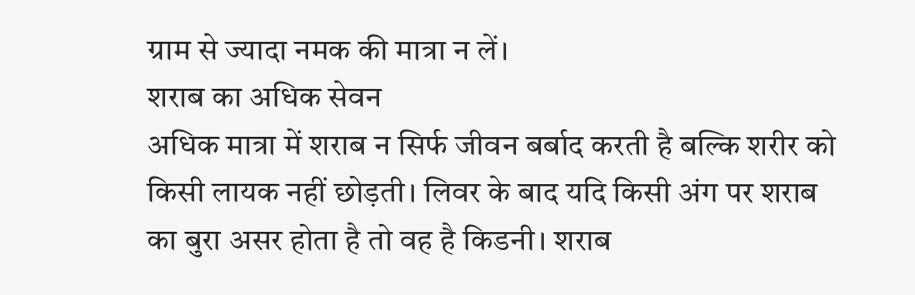ग्राम से ज्यादा नमक की मात्रा न लें।
शराब का अधिक सेवन
अधिक मात्रा में शराब न सिर्फ जीवन बर्बाद करती है बल्कि शरीर को किसी लायक नहीं छोड़ती। लिवर के बाद यदि किसी अंग पर शराब का बुरा असर होता है तो वह है किडनी। शराब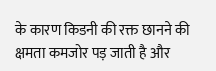के कारण किडनी की रक्त छानने की क्षमता कमजोर पड़ जाती है और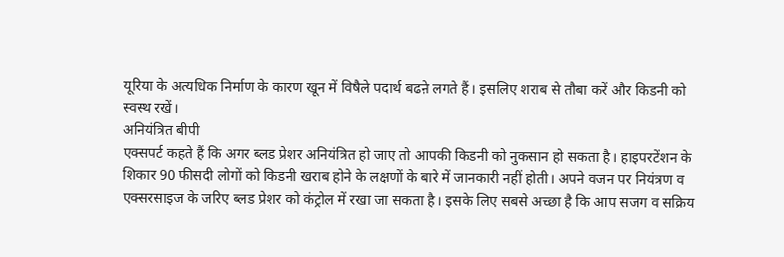यूरिया के अत्यधिक निर्माण के कारण खून में विषैले पदार्थ बढऩे लगते हैं। इसलिए शराब से तौबा करें और किडनी को स्वस्थ रखें।
अनियंत्रित बीपी
एक्सपर्ट कहते हैं कि अगर ब्लड प्रेशर अनियंत्रित हो जाए तो आपकी किडनी को नुकसान हो सकता है। हाइपरटेंशन के शिकार 90 फीसदी लोगों को किडनी खराब होने के लक्षणों के बारे में जानकारी नहीं होती। अपने वजन पर नियंत्रण व एक्सरसाइज के जरिए ब्लड प्रेशर को कंट्रोल में रखा जा सकता है। इसके लिए सबसे अच्छा है कि आप सजग व सक्रिय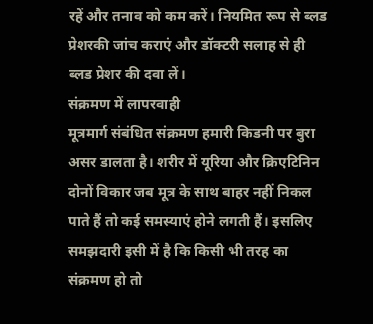रहें और तनाव को कम करें। नियमित रूप से ब्लड प्रेशरकी जांच कराएं और डॉक्टरी सलाह से ही ब्लड प्रेशर की दवा लें।
संक्रमण में लापरवाही
मूत्रमार्ग संबंधित संक्रमण हमारी किडनी पर बुरा असर डालता है। शरीर में यूरिया और क्रिएटिनिन दोनों विकार जब मूत्र के साथ बाहर नहीं निकल पाते हैं तो कई समस्याएं होने लगती हैं। इसलिए समझदारी इसी में है कि किसी भी तरह का संक्रमण हो तो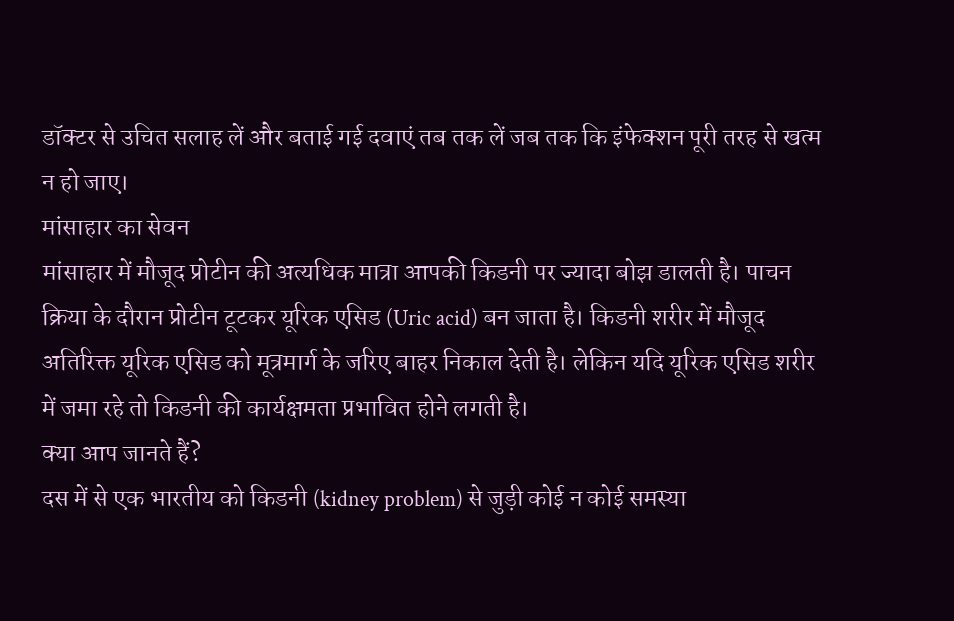डॉक्टर से उचित सलाह लें और बताई गई दवाएं तब तक लें जब तक कि इंफेक्शन पूरी तरह से खत्म न हो जाए।
मांसाहार का सेवन
मांसाहार में मौजूद प्रोटीन की अत्यधिक मात्रा आपकी किडनी पर ज्यादा बोझ डालती है। पाचन क्रिया के दौरान प्रोटीन टूटकर यूरिक एसिड (Uric acid) बन जाता है। किडनी शरीर में मौजूद अतिरिक्त यूरिक एसिड को मूत्रमार्ग के जरिए बाहर निकाल देती है। लेकिन यदि यूरिक एसिड शरीर में जमा रहे तो किडनी की कार्यक्षमता प्रभावित होने लगती है।
क्या आप जानते हैं?
दस में से एक भारतीय को किडनी (kidney problem) से जुड़ी कोई न कोई समस्या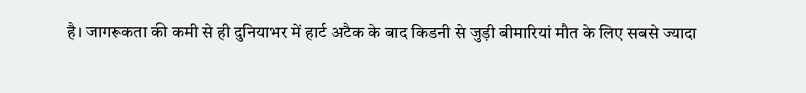है। जागरूकता की कमी से ही दुनियाभर में हार्ट अटैक के बाद किडनी से जुड़ी बीमारियां मौत के लिए सबसे ज्यादा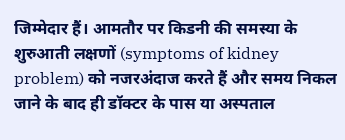जिम्मेदार हैं। आमतौर पर किडनी की समस्या के शुरुआती लक्षणों (symptoms of kidney problem) को नजरअंदाज करते हैं और समय निकल जाने के बाद ही डॉक्टर के पास या अस्पताल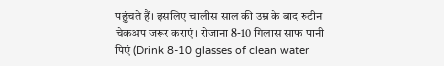पहुंचते हैं। इसलिए चालीस साल की उम्र के बाद रुटीन चेकअप जरूर कराएं। रोजाना 8-10 गिलास साफ पानी पिएं (Drink 8-10 glasses of clean water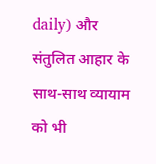daily) और संतुलित आहार के साथ-साथ व्यायाम को भी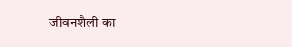जीवनशैली का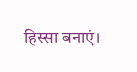हिस्सा बनाएं।